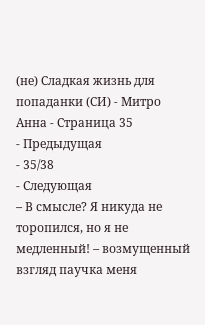(не) Сладкая жизнь для попаданки (СИ) - Митро Анна - Страница 35
- Предыдущая
- 35/38
- Следующая
– В смысле? Я никуда не торопился, но я не медленный! – возмущенный взгляд паучка меня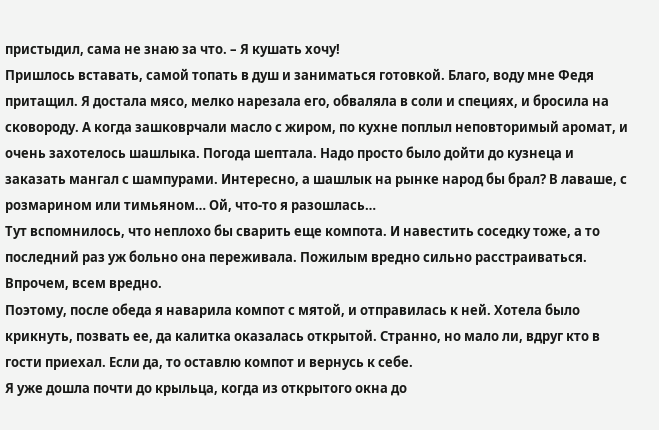пристыдил, сама не знаю за что. – Я кушать хочу!
Пришлось вставать, самой топать в душ и заниматься готовкой. Благо, воду мне Федя притащил. Я достала мясо, мелко нарезала его, обваляла в соли и специях, и бросила на сковороду. А когда зашковрчали масло с жиром, по кухне поплыл неповторимый аромат, и очень захотелось шашлыка. Погода шептала. Надо просто было дойти до кузнеца и заказать мангал с шампурами. Интересно, а шашлык на рынке народ бы брал? В лаваше, с розмарином или тимьяном… Ой, что-то я разошлась…
Тут вспомнилось, что неплохо бы сварить еще компота. И навестить соседку тоже, а то последний раз уж больно она переживала. Пожилым вредно сильно расстраиваться. Впрочем, всем вредно.
Поэтому, после обеда я наварила компот с мятой, и отправилась к ней. Хотела было крикнуть, позвать ее, да калитка оказалась открытой. Странно, но мало ли, вдруг кто в гости приехал. Если да, то оставлю компот и вернусь к себе.
Я уже дошла почти до крыльца, когда из открытого окна до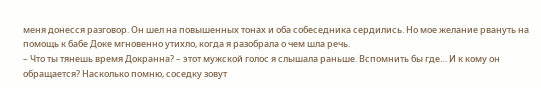меня донесся разговор. Он шел на повышенных тонах и оба собеседника сердились. Но мое желание рвануть на помощь к бабе Доке мгновенно утихло, когда я разобрала о чем шла речь.
– Что ты тянешь время Докранна? – этот мужской голос я слышала раньше. Вспомнить бы где… И к кому он обращается? Насколько помню, соседку зовут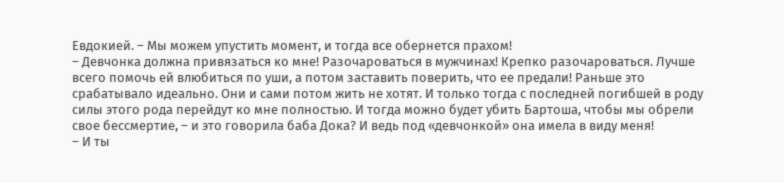Евдокией. – Мы можем упустить момент, и тогда все обернется прахом!
– Девчонка должна привязаться ко мне! Разочароваться в мужчинах! Крепко разочароваться. Лучше всего помочь ей влюбиться по уши, а потом заставить поверить, что ее предали! Раньше это срабатывало идеально. Они и сами потом жить не хотят. И только тогда с последней погибшей в роду силы этого рода перейдут ко мне полностью. И тогда можно будет убить Бартоша, чтобы мы обрели свое бессмертие, – и это говорила баба Дока? И ведь под «девчонкой» она имела в виду меня!
– И ты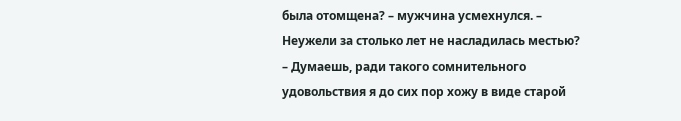была отомщена? – мужчина усмехнулся. – Неужели за столько лет не насладилась местью?
– Думаешь, ради такого сомнительного удовольствия я до сих пор хожу в виде старой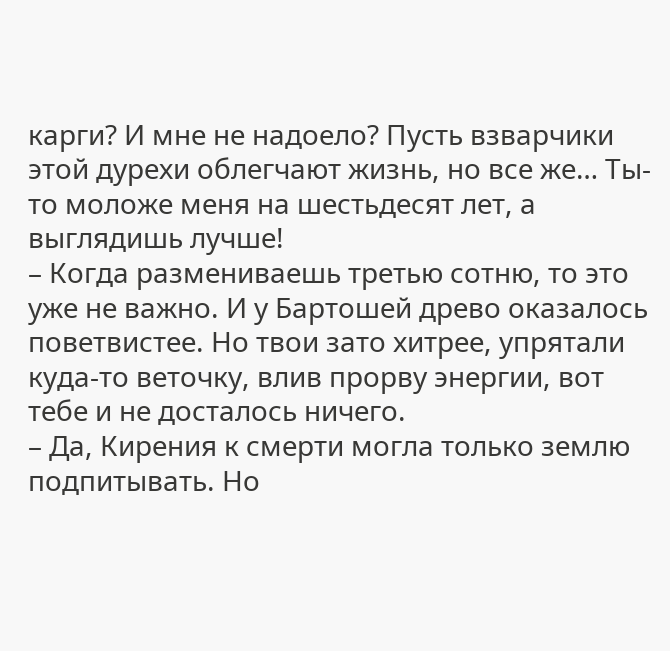карги? И мне не надоело? Пусть взварчики этой дурехи облегчают жизнь, но все же… Ты-то моложе меня на шестьдесят лет, а выглядишь лучше!
– Когда размениваешь третью сотню, то это уже не важно. И у Бартошей древо оказалось поветвистее. Но твои зато хитрее, упрятали куда-то веточку, влив прорву энергии, вот тебе и не досталось ничего.
– Да, Кирения к смерти могла только землю подпитывать. Но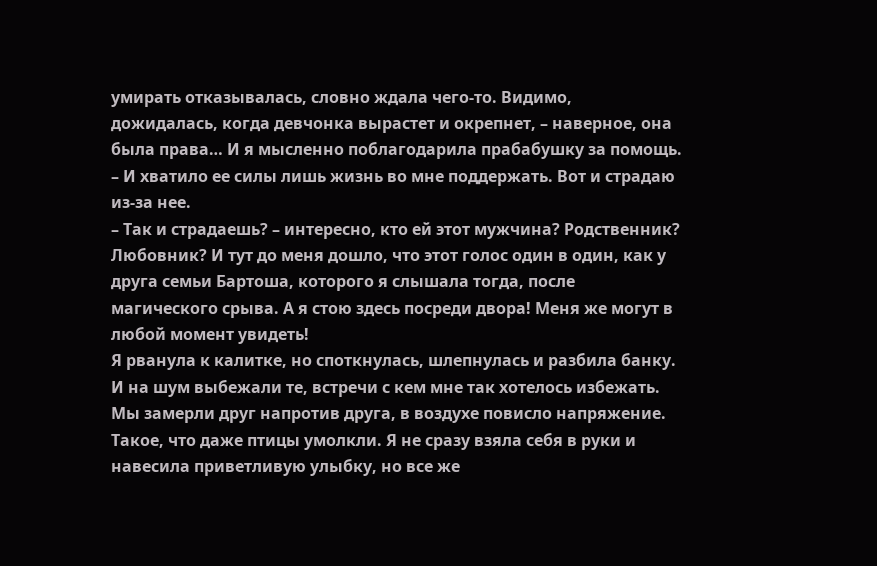умирать отказывалась, словно ждала чего-то. Видимо, дожидалась, когда девчонка вырастет и окрепнет, – наверное, она была права… И я мысленно поблагодарила прабабушку за помощь. – И хватило ее силы лишь жизнь во мне поддержать. Вот и страдаю из-за нее.
– Так и страдаешь? – интересно, кто ей этот мужчина? Родственник? Любовник? И тут до меня дошло, что этот голос один в один, как у друга семьи Бартоша, которого я слышала тогда, после магического срыва. А я стою здесь посреди двора! Меня же могут в любой момент увидеть!
Я рванула к калитке, но споткнулась, шлепнулась и разбила банку. И на шум выбежали те, встречи с кем мне так хотелось избежать.
Мы замерли друг напротив друга, в воздухе повисло напряжение. Такое, что даже птицы умолкли. Я не сразу взяла себя в руки и навесила приветливую улыбку, но все же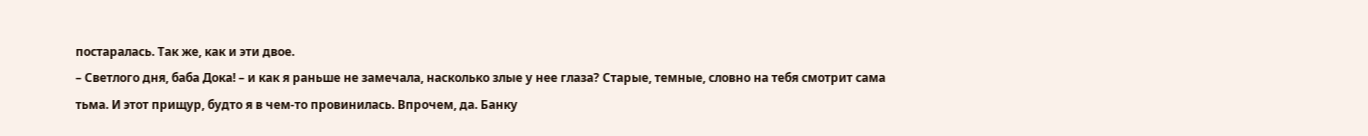постаралась. Так же, как и эти двое.
– Светлого дня, баба Дока! – и как я раньше не замечала, насколько злые у нее глаза? Старые, темные, словно на тебя смотрит сама тьма. И этот прищур, будто я в чем-то провинилась. Впрочем, да. Банку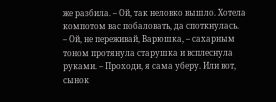же разбила. – Ой, так неловко вышло. Хотела компотом вас побаловать, да споткнулась.
– Ой, не переживай, Варюшка, – сахарным тоном протянула старушка и всплеснула руками. – Проходи, я сама уберу. Или вот, сынок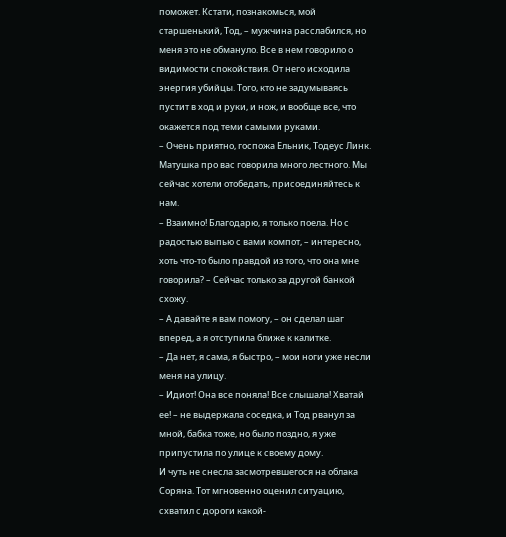поможет. Кстати, познакомься, мой старшенький, Тод, – мужчина расслабился, но меня это не обмануло. Все в нем говорило о видимости спокойствия. От него исходила энергия убийцы. Того, кто не задумываясь пустит в ход и руки, и нож, и вообще все, что окажется под теми самыми руками.
– Очень приятно, госпожа Ельник, Тодеус Линк. Матушка про вас говорила много лестного. Мы сейчас хотели отобедать, присоединяйтесь к нам.
– Взаимно! Благодарю, я только поела. Но с радостью выпью с вами компот, – интересно, хоть что-то было правдой из того, что она мне говорила? – Сейчас только за другой банкой схожу.
– А давайте я вам помогу, – он сделал шаг вперед, а я отступила ближе к калитке.
– Да нет, я сама, я быстро, – мои ноги уже несли меня на улицу.
– Идиот! Она все поняла! Все слышала! Хватай ее! – не выдержала соседка, и Тод рванул за мной, бабка тоже, но было поздно, я уже припустила по улице к своему дому.
И чуть не снесла засмотревшегося на облака Соряна. Тот мгновенно оценил ситуацию, схватил с дороги какой-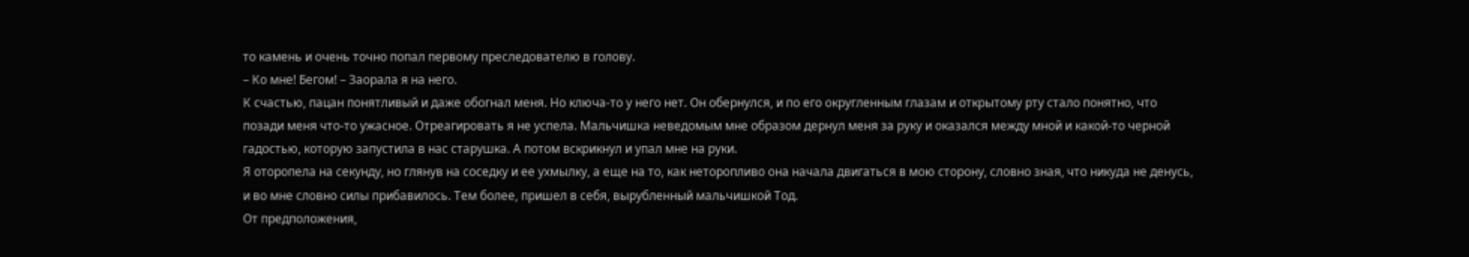то камень и очень точно попал первому преследователю в голову.
– Ко мне! Бегом! – Заорала я на него.
К счастью, пацан понятливый и даже обогнал меня. Но ключа-то у него нет. Он обернулся, и по его округленным глазам и открытому рту стало понятно, что позади меня что-то ужасное. Отреагировать я не успела. Мальчишка неведомым мне образом дернул меня за руку и оказался между мной и какой-то черной гадостью, которую запустила в нас старушка. А потом вскрикнул и упал мне на руки.
Я оторопела на секунду, но глянув на соседку и ее ухмылку, а еще на то, как неторопливо она начала двигаться в мою сторону, словно зная, что никуда не денусь, и во мне словно силы прибавилось. Тем более, пришел в себя, вырубленный мальчишкой Тод.
От предположения,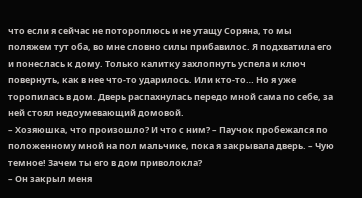что если я сейчас не потороплюсь и не утащу Соряна, то мы поляжем тут оба, во мне словно силы прибавилос. Я подхватила его и понеслась к дому. Только калитку захлопнуть успела и ключ повернуть, как в нее что-то ударилось. Или кто-то… Но я уже торопилась в дом. Дверь распахнулась передо мной сама по себе, за ней стоял недоумевающий домовой.
– Хозяюшка, что произошло? И что с ним? – Паучок пробежался по положенному мной на пол мальчике, пока я закрывала дверь. – Чую темное! Зачем ты его в дом приволокла?
– Он закрыл меня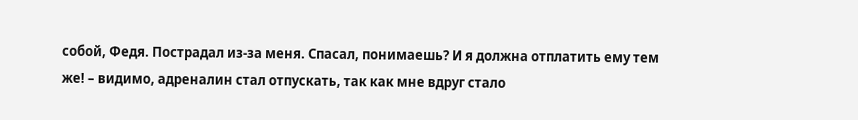собой, Федя. Пострадал из-за меня. Спасал, понимаешь? И я должна отплатить ему тем же! – видимо, адреналин стал отпускать, так как мне вдруг стало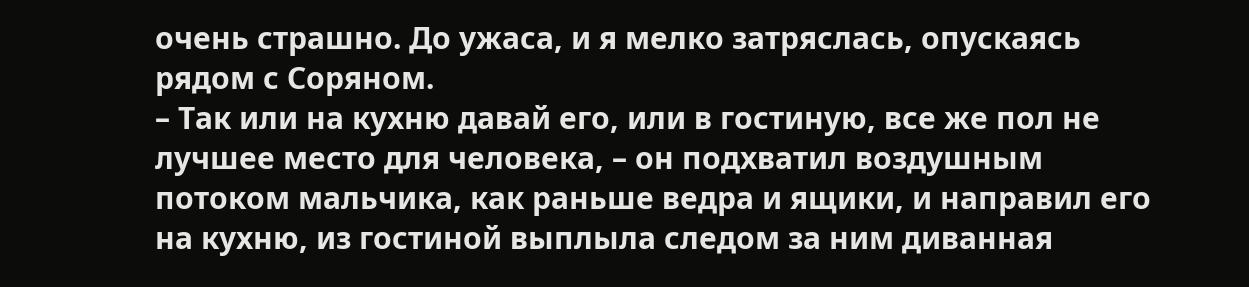очень страшно. До ужаса, и я мелко затряслась, опускаясь рядом с Соряном.
– Так или на кухню давай его, или в гостиную, все же пол не лучшее место для человека, – он подхватил воздушным потоком мальчика, как раньше ведра и ящики, и направил его на кухню, из гостиной выплыла следом за ним диванная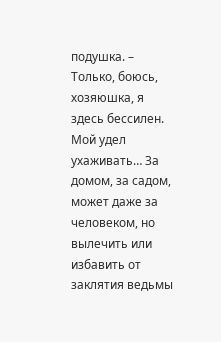подушка. – Только, боюсь, хозяюшка, я здесь бессилен. Мой удел ухаживать… За домом, за садом, может даже за человеком, но вылечить или избавить от заклятия ведьмы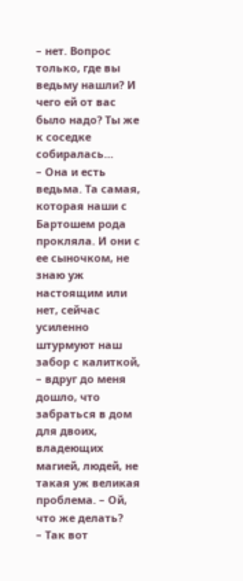– нет. Вопрос только, где вы ведьму нашли? И чего ей от вас было надо? Ты же к соседке собиралась…
– Она и есть ведьма. Та самая, которая наши с Бартошем рода прокляла. И они с ее сыночком, не знаю уж настоящим или нет, сейчас усиленно штурмуют наш забор с калиткой, – вдруг до меня дошло, что забраться в дом для двоих, владеющих магией, людей, не такая уж великая проблема. – Ой, что же делать?
– Так вот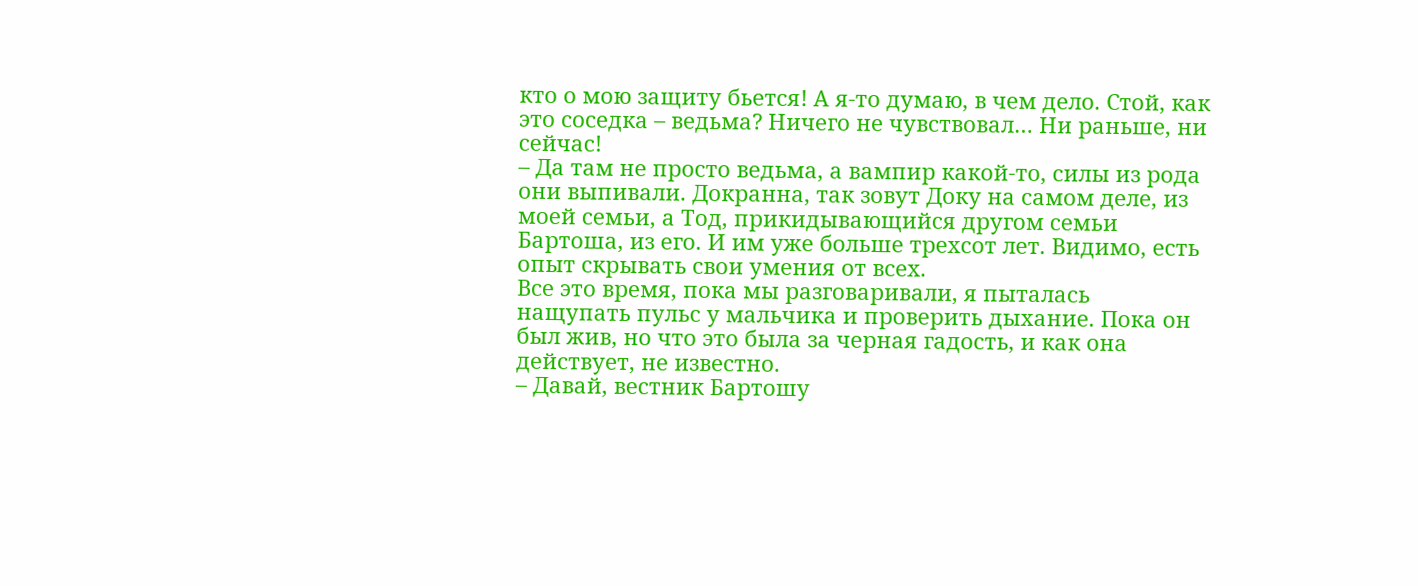кто о мою защиту бьется! А я-то думаю, в чем дело. Стой, как это соседка – ведьма? Ничего не чувствовал… Ни раньше, ни сейчас!
– Да там не просто ведьма, а вампир какой-то, силы из рода они выпивали. Докранна, так зовут Доку на самом деле, из моей семьи, а Тод, прикидывающийся другом семьи Бартоша, из его. И им уже больше трехсот лет. Видимо, есть опыт скрывать свои умения от всех.
Все это время, пока мы разговаривали, я пыталась нащупать пульс у мальчика и проверить дыхание. Пока он был жив, но что это была за черная гадость, и как она действует, не известно.
– Давай, вестник Бартошу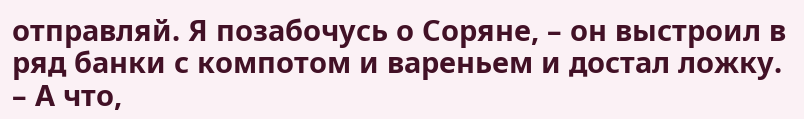отправляй. Я позабочусь о Соряне, – он выстроил в ряд банки с компотом и вареньем и достал ложку. – А что,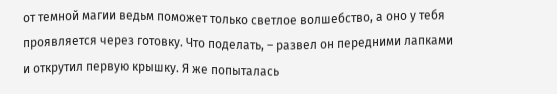от темной магии ведьм поможет только светлое волшебство, а оно у тебя проявляется через готовку. Что поделать, – развел он передними лапками и открутил первую крышку. Я же попыталась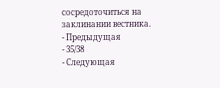сосредоточиться на заклинании вестника.
- Предыдущая
- 35/38
- Следующая